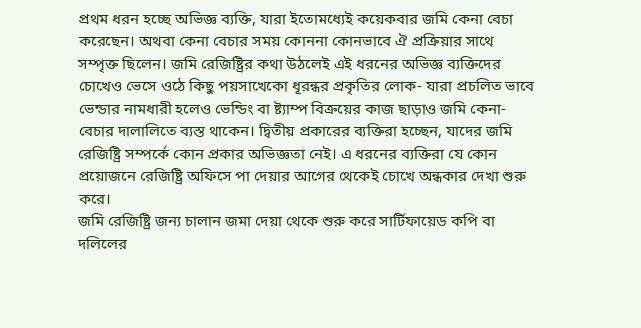প্রথম ধরন হচ্ছে অভিজ্ঞ ব্যক্তি, যারা ইতোমধ্যেই কয়েকবার জমি কেনা বেচা করেছেন। অথবা কেনা বেচার সময় কোননা কোনভাবে ঐ প্রক্রিয়ার সাথে সম্পৃক্ত ছিলেন। জমি রেজিষ্ট্রির কথা উঠলেই এই ধরনের অভিজ্ঞ ব্যক্তিদের চোখেও ভেসে ওঠে কিছু পয়সাখেকো ধূরন্ধর প্রকৃতির লোক- যারা প্রচলিত ভাবে ভেন্ডার নামধারী হলেও ভেন্ডিং বা ষ্ট্যাম্প বিক্রয়ের কাজ ছাড়াও জমি কেনা-বেচার দালালিতে ব্যস্ত থাকেন। দ্বিতীয় প্রকারের ব্যক্তিরা হচ্ছেন, যাদের জমি রেজিষ্ট্রি সম্পর্কে কোন প্রকার অভিজ্ঞতা নেই। এ ধরনের ব্যক্তিরা যে কোন প্রয়োজনে রেজিষ্ট্রি অফিসে পা দেয়ার আগের থেকেই চোখে অন্ধকার দেখা শুরু করে।
জমি রেজিষ্ট্রি জন্য চালান জমা দেয়া থেকে শুরু করে সার্টিফায়েড কপি বা দলিলের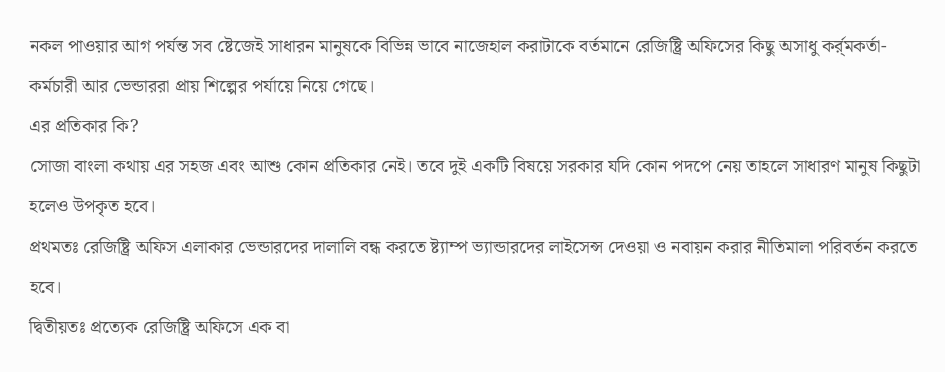নকল পাওয়ার আগ পর্যন্ত সব ষ্টেজেই সাধারন মানুষকে বিভিন্ন ভাবে নাজেহাল করাটাকে বর্তমানে রেজিষ্ট্রি অফিসের কিছু অসাধু কর্র্মকর্তা- কর্মচারী আর ভেন্ডাররা প্রায় শিল্পের পর্যায়ে নিয়ে গেছে।
এর প্রতিকার কি?
সোজা বাংলা কথায় এর সহজ এবং আশু কোন প্রতিকার নেই। তবে দুই একটি বিষয়ে সরকার যদি কোন পদপে নেয় তাহলে সাধারণ মানুষ কিছুটা হলেও উপকৃত হবে।
প্রথমতঃ রেজিষ্ট্রি অফিস এলাকার ভেন্ডারদের দালালি বন্ধ করতে ষ্ট্যাম্প ভ্যান্ডারদের লাইসেন্স দেওয়া ও নবায়ন করার নীতিমালা পরিবর্তন করতে হবে।
দ্বিতীয়তঃ প্রত্যেক রেজিষ্ট্রি অফিসে এক বা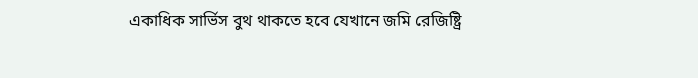একাধিক সার্ভিস বুথ থাকতে হবে যেখানে জমি রেজিষ্ট্রি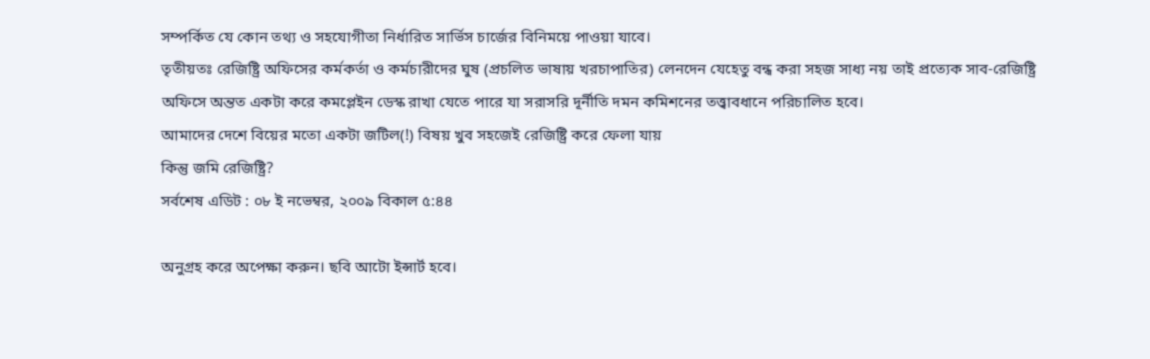সম্পর্কিত যে কোন তথ্য ও সহযোগীতা নির্ধারিত সার্ভিস চার্জের বিনিময়ে পাওয়া যাবে।
তৃতীয়তঃ রেজিষ্ট্রি অফিসের কর্মকর্তা ও কর্মচারীদের ঘুষ (প্রচলিত ভাষায় খরচাপাতির) লেনদেন যেহেতু বন্ধ করা সহজ সাধ্য নয় তাই প্রত্যেক সাব-রেজিষ্ট্রি অফিসে অন্তত একটা করে কমপ্লেইন ডেস্ক রাখা যেতে পারে যা সরাসরি দূর্নীতি দমন কমিশনের তত্ত্বাবধানে পরিচালিত হবে।
আমাদের দেশে বিয়ের মতো একটা জটিল(!) বিষয় খুব সহজেই রেজিষ্ট্রি করে ফেলা যায়
কিন্তু জমি রেজিষ্ট্রি?
সর্বশেষ এডিট : ০৮ ই নভেম্বর, ২০০৯ বিকাল ৫:৪৪

অনুগ্রহ করে অপেক্ষা করুন। ছবি আটো ইন্সার্ট হবে।